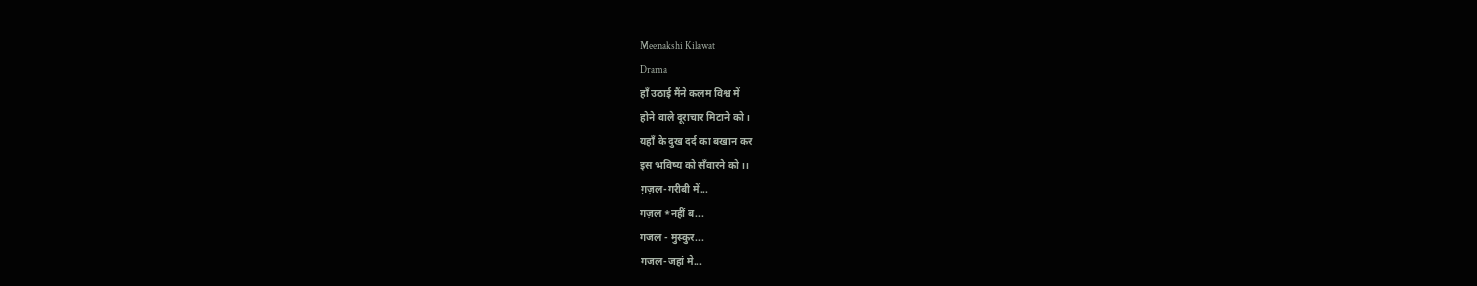Meenakshi Kilawat
Drama
हाँ उठाई मैंने कलम विश्व में
होने वाले दूराचार मिटाने को।
यहाँ के दुख दर्द का बखान कर
इस भविष्य को सँवारने को।।
ग़ज़ल-गरीबी में...
गज़ल *नहीं ब...
गजल - मुस्कुर...
गजल-जहां मे...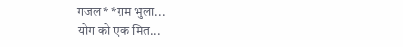गजल* *ग़म भुला...
योग को एक मित...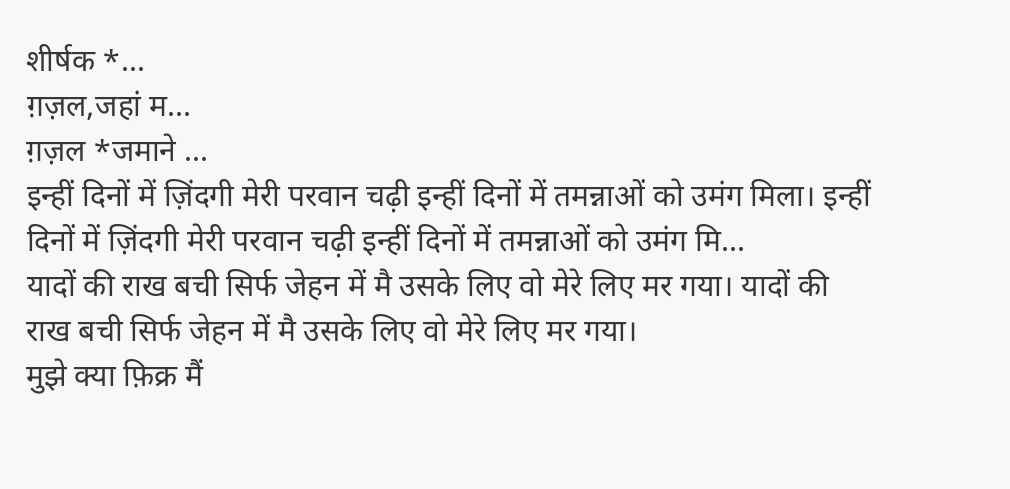शीर्षक *...
ग़ज़ल,जहां म...
ग़ज़ल *जमाने ...
इन्हीं दिनों में ज़िंदगी मेरी परवान चढ़ी इन्हीं दिनों में तमन्नाओं को उमंग मिला। इन्हीं दिनों में ज़िंदगी मेरी परवान चढ़ी इन्हीं दिनों में तमन्नाओं को उमंग मि...
यादों की राख बची सिर्फ जेहन में मै उसके लिए वो मेरे लिए मर गया। यादों की राख बची सिर्फ जेहन में मै उसके लिए वो मेरे लिए मर गया।
मुझे क्या फ़िक्र मैं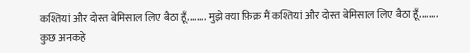कश्तियां और दोस्त बेमिसाल लिए बैठा हूँ........ मुझे क्या फ़िक्र मैं कश्तियां और दोस्त बेमिसाल लिए बैठा हूँ........
कुछ अनकहे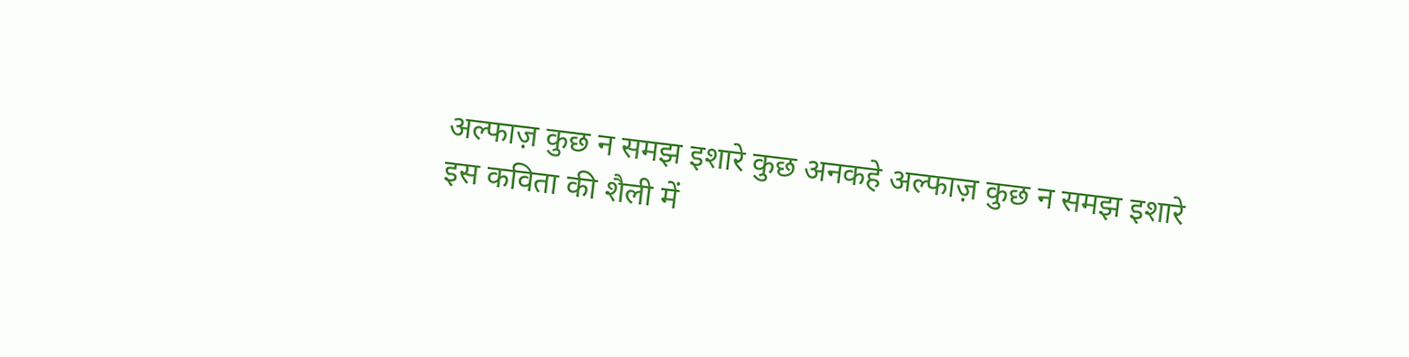अल्फाज़ कुछ न समझ इशारे कुछ अनकहे अल्फाज़ कुछ न समझ इशारे
इस कविता की शैली में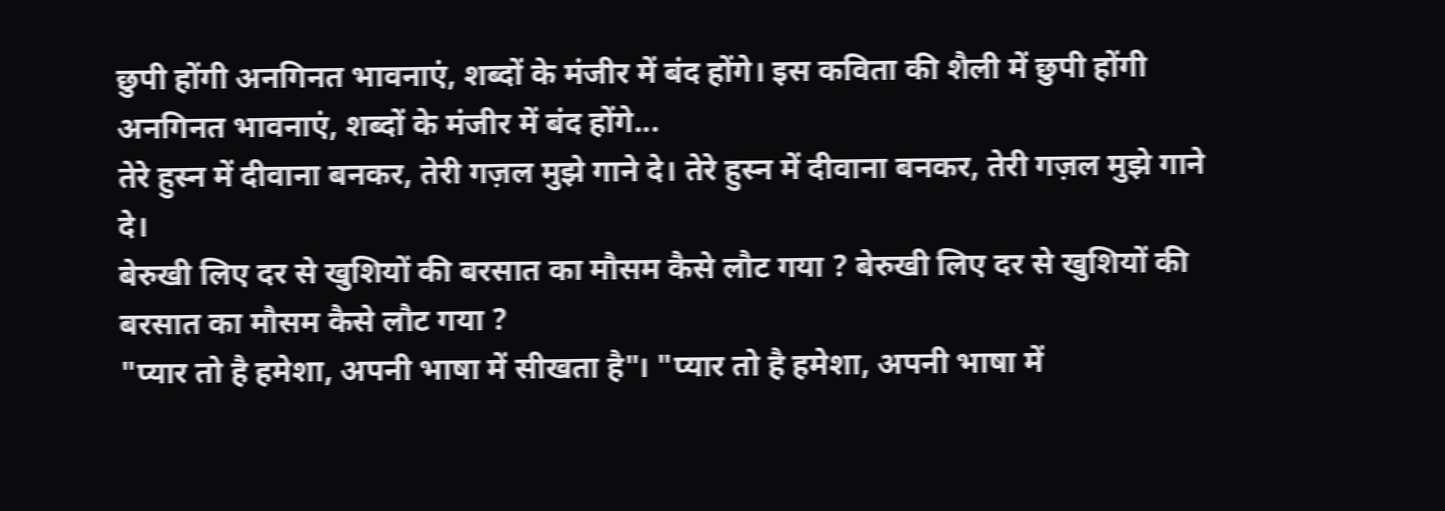छुपी होंगी अनगिनत भावनाएं, शब्दों के मंजीर में बंद होंगे। इस कविता की शैली में छुपी होंगी अनगिनत भावनाएं, शब्दों के मंजीर में बंद होंगे...
तेरे हुस्न में दीवाना बनकर, तेरी गज़ल मुझे गाने दे। तेरे हुस्न में दीवाना बनकर, तेरी गज़ल मुझे गाने दे।
बेरुखी लिए दर से खुशियों की बरसात का मौसम कैसे लौट गया ? बेरुखी लिए दर से खुशियों की बरसात का मौसम कैसे लौट गया ?
"प्यार तो है हमेशा, अपनी भाषा में सीखता है"। "प्यार तो है हमेशा, अपनी भाषा में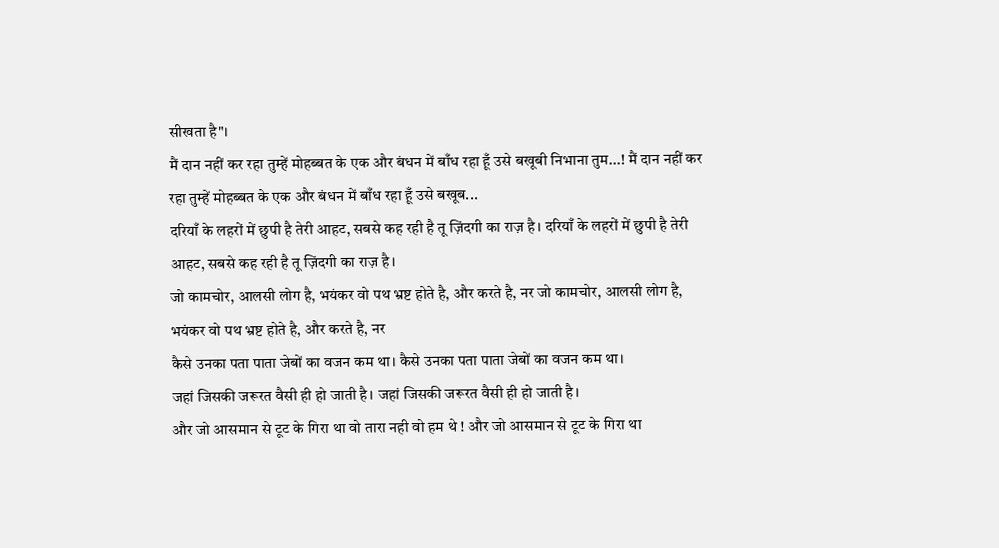सीखता है"।
मैं दान नहीं कर रहा तुम्हें मोहब्बत के एक और बंधन में बाँध रहा हूँ उसे बखूबी निभाना तुम...! मैं दान नहीं कर रहा तुम्हें मोहब्बत के एक और बंधन में बाँध रहा हूँ उसे बखूब...
दरियाँ के लहरों में छुपी है तेरी आहट, सबसे कह रही है तू ज़िंदगी का राज़ है। दरियाँ के लहरों में छुपी है तेरी आहट, सबसे कह रही है तू ज़िंदगी का राज़ है।
जो कामचोर, आलसी लोग है, भयंकर वो पथ भ्रष्ट होते है, और करते है, नर जो कामचोर, आलसी लोग है, भयंकर वो पथ भ्रष्ट होते है, और करते है, नर
कैसे उनका पता पाता जेबों का वजन कम था। कैसे उनका पता पाता जेबों का वजन कम था।
जहां जिसकी जरूरत वैसी ही हो जाती है। जहां जिसकी जरूरत वैसी ही हो जाती है।
और जो आसमान से टूट के गिरा था वो तारा नही वो हम थे ! और जो आसमान से टूट के गिरा था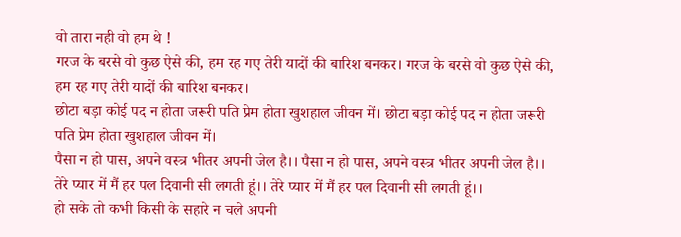वो तारा नही वो हम थे !
गरज के बरसे वो कुछ ऐसे की, हम रह गए तेरी यादों की बारिश बनकर। गरज के बरसे वो कुछ ऐसे की, हम रह गए तेरी यादों की बारिश बनकर।
छोटा बड़ा कोई पद न होता जरूरी पति प्रेम होता खुशहाल जीवन में। छोटा बड़ा कोई पद न होता जरूरी पति प्रेम होता खुशहाल जीवन में।
पैसा न हो पास, अपने वस्त्र भीतर अपनी जेल है।। पैसा न हो पास, अपने वस्त्र भीतर अपनी जेल है।।
तेरे प्यार में मैं हर पल दिवानी सी लगती हूं।। तेरे प्यार में मैं हर पल दिवानी सी लगती हूं।।
हो सके तो कभी किसी के सहारे न चले अपनी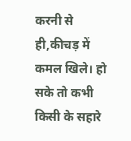करनी से ही,कीचड़ में कमल खिले। हो सके तो कभी किसी के सहारे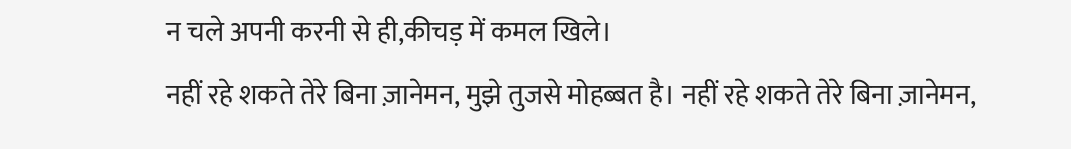न चले अपनी करनी से ही,कीचड़ में कमल खिले।
नहीं रहे शकते तेरे बिना ज़ानेमन, मुझे तुजसे मोहब्बत है। नहीं रहे शकते तेरे बिना ज़ानेमन,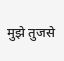मुझे तुजसे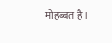मोहब्बत है।